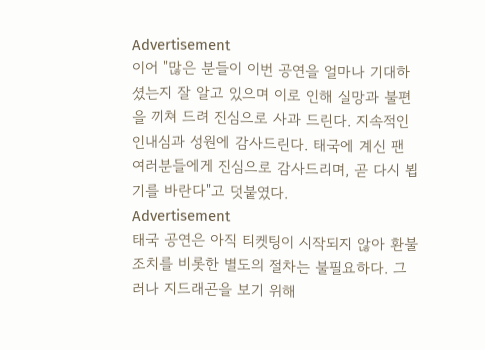Advertisement
이어 "많은 분들이 이번 공연을 얼마나 기대하셨는지 잘 알고 있으며 이로 인해 실망과 불편을 끼쳐 드려 진심으로 사과 드린다. 지속적인 인내심과 성원에 감사드린다. 태국에 계신 팬 여러분들에게 진심으로 감사드리며, 곧 다시 뵙기를 바란다"고 덧붙였다.
Advertisement
태국 공연은 아직 티켓팅이 시작되지 않아 환불 조치를 비롯한 별도의 절차는 불필요하다. 그러나 지드래곤을 보기 위해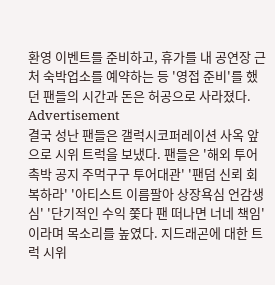환영 이벤트를 준비하고, 휴가를 내 공연장 근처 숙박업소를 예약하는 등 '영접 준비'를 했던 팬들의 시간과 돈은 허공으로 사라졌다.
Advertisement
결국 성난 팬들은 갤럭시코퍼레이션 사옥 앞으로 시위 트럭을 보냈다. 팬들은 '해외 투어 촉박 공지 주먹구구 투어대관' '팬덤 신뢰 회복하라' '아티스트 이름팔아 상장욕심 언감생심' '단기적인 수익 쫓다 팬 떠나면 너네 책임'이라며 목소리를 높였다. 지드래곤에 대한 트럭 시위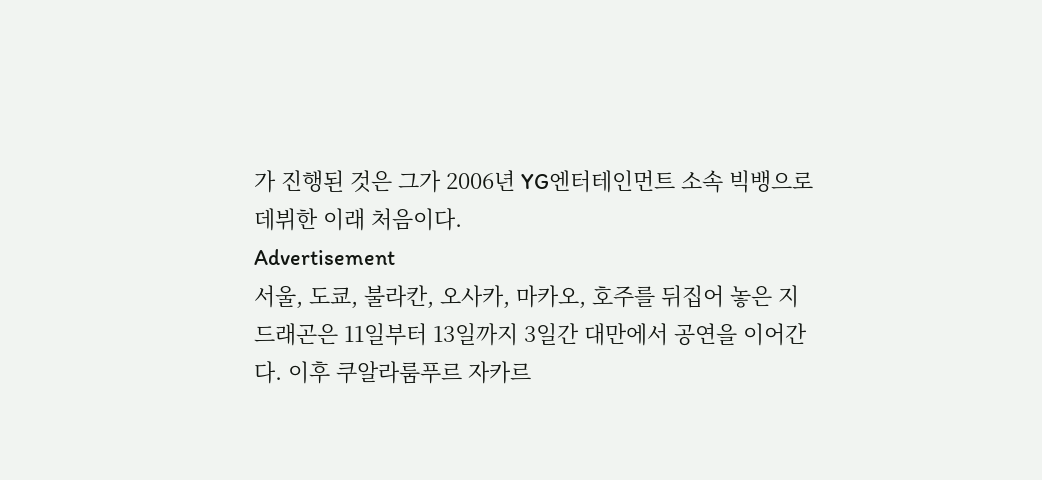가 진행된 것은 그가 2006년 YG엔터테인먼트 소속 빅뱅으로 데뷔한 이래 처음이다.
Advertisement
서울, 도쿄, 불라칸, 오사카, 마카오, 호주를 뒤집어 놓은 지드래곤은 11일부터 13일까지 3일간 대만에서 공연을 이어간다. 이후 쿠알라룸푸르 자카르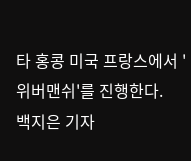타 홍콩 미국 프랑스에서 '위버맨쉬'를 진행한다.
백지은 기자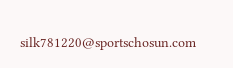silk781220@sportschosun.com